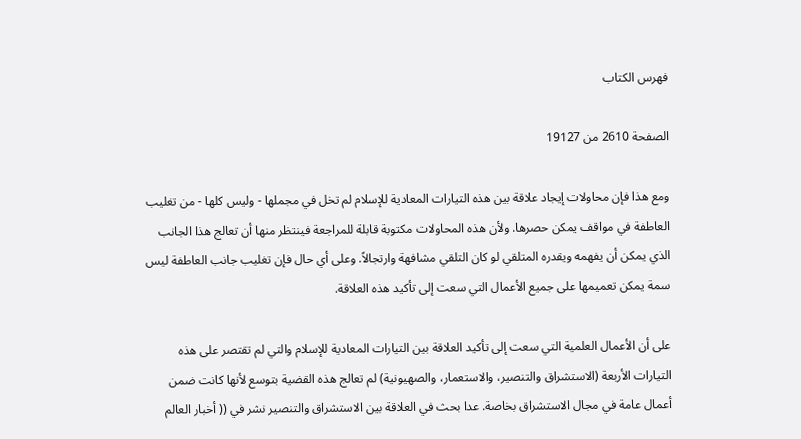فهرس الكتاب

الصفحة 2610 من 19127

ومع هذا فإن محاولات إيجاد علاقة بين هذه التيارات المعادية للإسلام لم تخل في مجملها - وليس كلها - من تغليب العاطفة في مواقف يمكن حصرها. ولأن هذه المحاولات مكتوبة قابلة للمراجعة فينتظر منها أن تعالج هذا الجانب الذي يمكن أن يفهمه ويقدره المتلقي لو كان التلقي مشافهة وارتجالاً. وعلى أي حال فإن تغليب جانب العاطفة ليس سمة يمكن تعميمها على جميع الأعمال التي سعت إلى تأكيد هذه العلاقة.

على أن الأعمال العلمية التي سعت إلى تأكيد العلاقة بين التيارات المعادية للإسلام والتي لم تقتصر على هذه التيارات الأربعة (الاستشراق والتنصير، والاستعمار، والصهيونية) لم تعالج هذه القضية بتوسع لأنها كانت ضمن أعمال عامة في مجال الاستشراق بخاصة. عدا بحث في العلاقة بين الاستشراق والتنصير نشر في (( أخبار العالم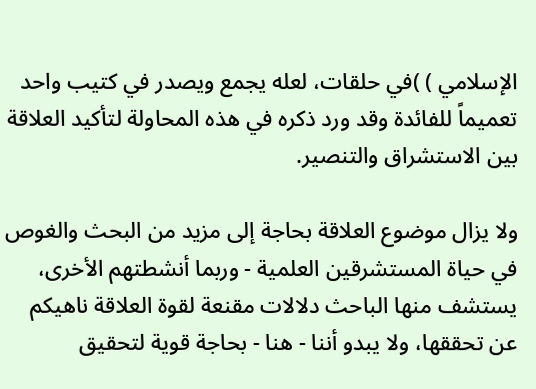الإسلامي ) )في حلقات، لعله يجمع ويصدر في كتيب واحد تعميماً للفائدة وقد ورد ذكره في هذه المحاولة لتأكيد العلاقة بين الاستشراق والتنصير.

ولا يزال موضوع العلاقة بحاجة إلى مزيد من البحث والغوص في حياة المستشرقين العلمية - وربما أنشطتهم الأخرى، يستشف منها الباحث دلالات مقنعة لقوة العلاقة ناهيكم عن تحققها، ولا يبدو أننا - هنا - بحاجة قوية لتحقيق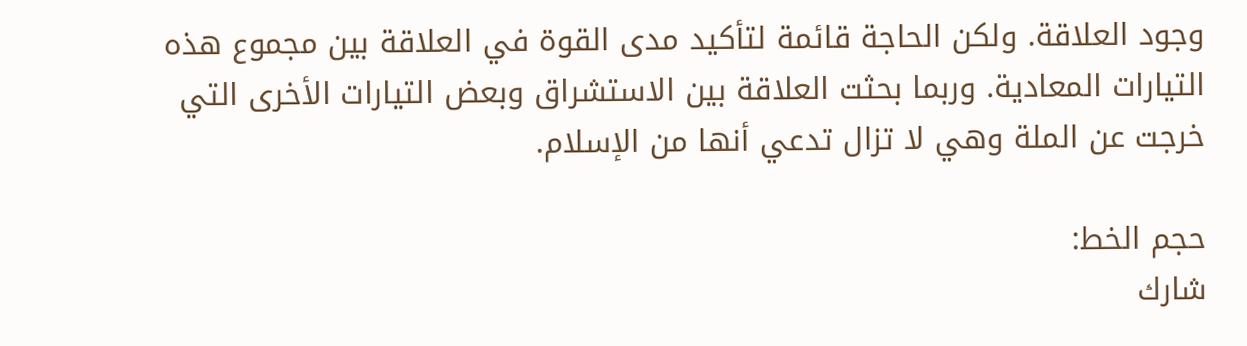وجود العلاقة. ولكن الحاجة قائمة لتأكيد مدى القوة في العلاقة بين مجموع هذه التيارات المعادية. وربما بحثت العلاقة بين الاستشراق وبعض التيارات الأخرى التي خرجت عن الملة وهي لا تزال تدعي أنها من الإسلام.

حجم الخط:
شارك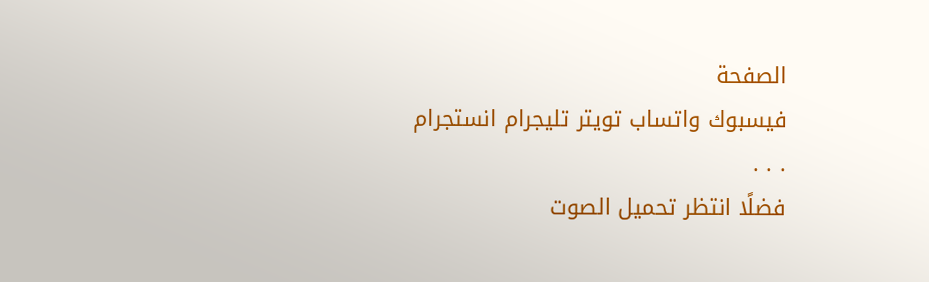الصفحة
فيسبوك واتساب تويتر تليجرام انستجرام
. . .
فضلًا انتظر تحميل الصوت